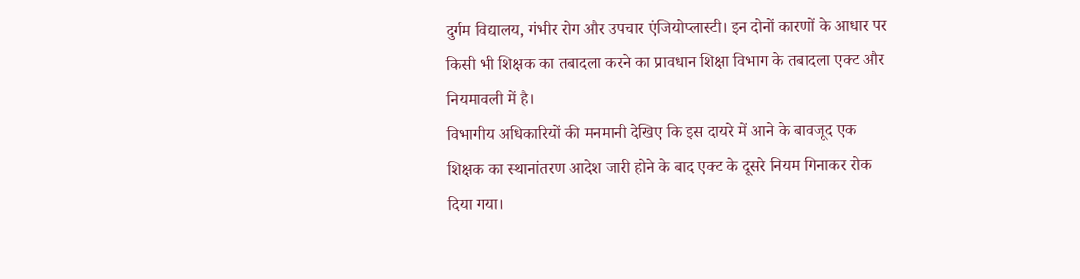दुर्गम विद्यालय, गंभीर रोग और उपचार एंजियोप्लास्टी। इन दोनों कारणों के आधार पर किसी भी शिक्षक का तबादला करने का प्रावधान शिक्षा विभाग के तबादला एक्ट और नियमावली में है।
विभागीय अधिकारियों की मनमानी देखिए कि इस दायरे में आने के बावजूद एक शिक्षक का स्थानांतरण आदेश जारी होने के बाद एक्ट के दूसरे नियम गिनाकर रोक दिया गया।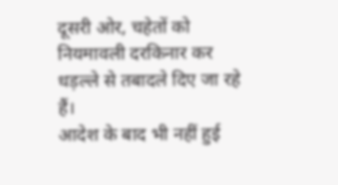दूसरी ओर, चहेतों को नियमावली दरकिनार कर धड़ल्ले से तबादले दिए जा रहे हैं।
आदेश के बाद भी नहीं हुई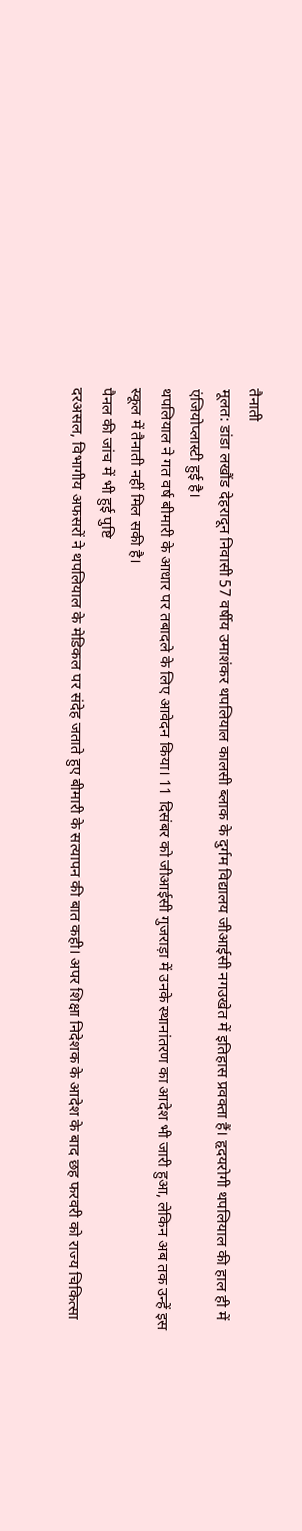तैनाती
मूलत: डांडा लखौंड देहरादून निवासी 57 वर्षीय उमाशंकर थपलियाल कालसी ब्लाक के दुर्गम विद्यालय जीआईसी नगउखेत में इतिहास प्रवक्ता हैं। हृदयरोगी थपलियाल की हाल ही में एंजियोप्लास्टी हुई है।
थपलियाल ने गत वर्ष बीमारी के आधार पर तबादले के लिए आवेदन किया। 11 दिसंबर को जीआईसी गुजराड़ा में उनके स्थानांतरण का आदेश भी जारी हुआ, लेकिन अब तक उन्हें इस स्कूल में तैनाती नहीं मिल सकी है।
पैनल की जांच में भी हुई पुष्टि
दरअसल, विभागीय अफसरों ने थपलियाल के मेडिकल पर संदेह जताते हुए बीमारी के सत्यापन की बात कही। अपर शिक्षा निदेशक के आदेश के बाद छह फरवरी को राज्य चिकित्सा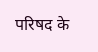परिषद के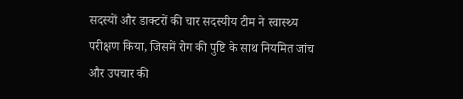सदस्यों और डाक्टरों की चार सदस्यीय टीम ने स्वास्थ्य परीक्षण किया, जिसमें रोग की पुष्टि के साथ नियमित जांच और उपचार की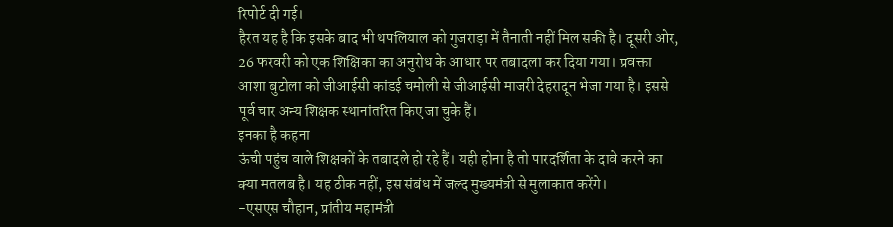रिपोर्ट दी गई।
हैरत यह है कि इसके बाद भी थपलियाल को गुजराड़ा में तैनाती नहीं मिल सकी है। दूसरी ओर, 26 फरवरी को एक शिक्षिका का अनुरोध के आधार पर तबादला कर दिया गया। प्रवक्ता आशा बुटोला को जीआईसी कांडई चमोली से जीआईसी माजरी देहरादून भेजा गया है। इससे पूर्व चार अन्य शिक्षक स्थानांतरित किए जा चुके हैं।
इनका है कहना
ऊंची पहुंच वाले शिक्षकों के तबादले हो रहे हैं। यही होना है तो पारदर्शिता के दावे करने का क्या मतलब है। यह ठीक नहीं, इस संबंध में जल्द मुख्यमंत्री से मुलाकात करेंगे।
-एसएस चौहान, प्रांतीय महामंत्री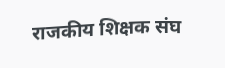राजकीय शिक्षक संघ